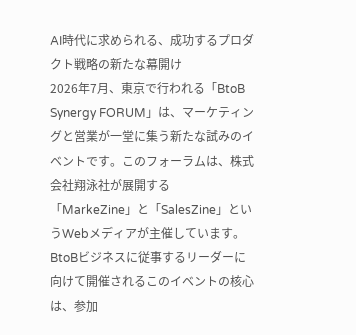AI時代に求められる、成功するプロダクト戦略の新たな幕開け
2026年7月、東京で行われる「BtoB Synergy FORUM」は、マーケティングと営業が一堂に集う新たな試みのイベントです。このフォーラムは、株式会社翔泳社が展開する「MarkeZine」と「SalesZine」というWebメディアが主催しています。BtoBビジネスに従事するリーダーに向けて開催されるこのイベントの核心は、参加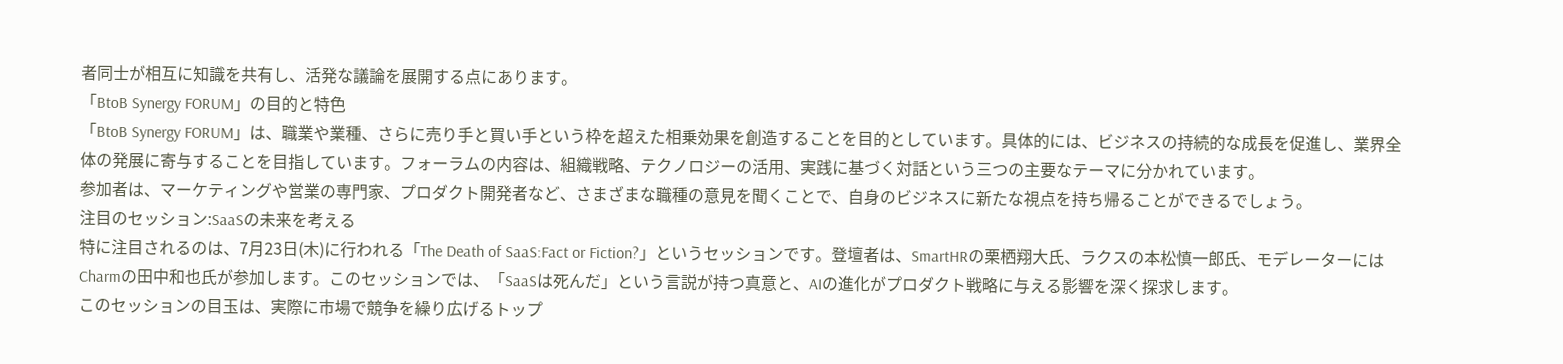者同士が相互に知識を共有し、活発な議論を展開する点にあります。
「BtoB Synergy FORUM」の目的と特色
「BtoB Synergy FORUM」は、職業や業種、さらに売り手と買い手という枠を超えた相乗効果を創造することを目的としています。具体的には、ビジネスの持続的な成長を促進し、業界全体の発展に寄与することを目指しています。フォーラムの内容は、組織戦略、テクノロジーの活用、実践に基づく対話という三つの主要なテーマに分かれています。
参加者は、マーケティングや営業の専門家、プロダクト開発者など、さまざまな職種の意見を聞くことで、自身のビジネスに新たな視点を持ち帰ることができるでしょう。
注目のセッション:SaaSの未来を考える
特に注目されるのは、7月23日(木)に行われる「The Death of SaaS:Fact or Fiction?」というセッションです。登壇者は、SmartHRの栗栖翔大氏、ラクスの本松慎一郎氏、モデレーターにはCharmの田中和也氏が参加します。このセッションでは、「SaaSは死んだ」という言説が持つ真意と、AIの進化がプロダクト戦略に与える影響を深く探求します。
このセッションの目玉は、実際に市場で競争を繰り広げるトップ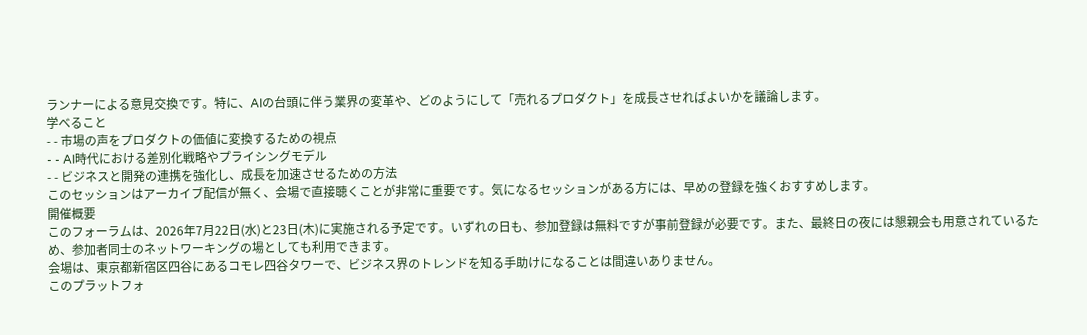ランナーによる意見交換です。特に、AIの台頭に伴う業界の変革や、どのようにして「売れるプロダクト」を成長させればよいかを議論します。
学べること
- - 市場の声をプロダクトの価値に変換するための視点
- - AI時代における差別化戦略やプライシングモデル
- - ビジネスと開発の連携を強化し、成長を加速させるための方法
このセッションはアーカイブ配信が無く、会場で直接聴くことが非常に重要です。気になるセッションがある方には、早めの登録を強くおすすめします。
開催概要
このフォーラムは、2026年7月22日(水)と23日(木)に実施される予定です。いずれの日も、参加登録は無料ですが事前登録が必要です。また、最終日の夜には懇親会も用意されているため、参加者同士のネットワーキングの場としても利用できます。
会場は、東京都新宿区四谷にあるコモレ四谷タワーで、ビジネス界のトレンドを知る手助けになることは間違いありません。
このプラットフォ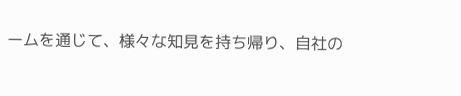ームを通じて、様々な知見を持ち帰り、自社の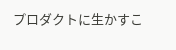プロダクトに生かすこ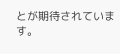とが期待されています。